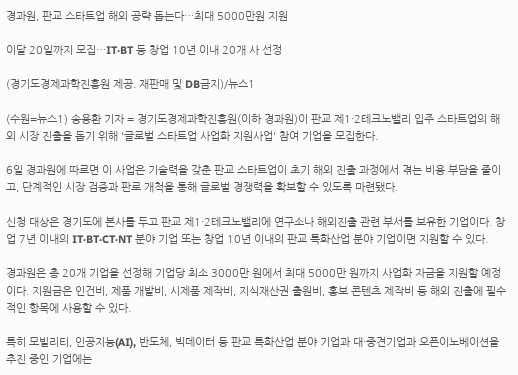경과원, 판교 스타트업 해외 공략 돕는다…최대 5000만원 지원

이달 20일까지 모집…IT·BT 등 창업 10년 이내 20개 사 선정

(경기도경제과학진흥원 제공. 재판매 및 DB금지)/뉴스1

(수원=뉴스1) 송용환 기자 = 경기도경제과학진흥원(이하 경과원)이 판교 제1·2테크노밸리 입주 스타트업의 해외 시장 진출을 돕기 위해 '글로벌 스타트업 사업화 지원사업' 참여 기업을 모집한다.

6일 경과원에 따르면 이 사업은 기술력을 갖춘 판교 스타트업이 초기 해외 진출 과정에서 겪는 비용 부담을 줄이고, 단계적인 시장 검증과 판로 개척을 통해 글로벌 경쟁력을 확보할 수 있도록 마련됐다.

신청 대상은 경기도에 본사를 두고 판교 제1·2테크노밸리에 연구소나 해외진출 관련 부서를 보유한 기업이다. 창업 7년 이내의 IT·BT·CT·NT 분야 기업 또는 창업 10년 이내의 판교 특화산업 분야 기업이면 지원할 수 있다.

경과원은 총 20개 기업을 선정해 기업당 최소 3000만 원에서 최대 5000만 원까지 사업화 자금을 지원할 예정이다. 지원금은 인건비, 제품 개발비, 시제품 제작비, 지식재산권 출원비, 홍보 콘텐츠 제작비 등 해외 진출에 필수적인 항목에 사용할 수 있다.

특히 모빌리티, 인공지능(AI), 반도체, 빅데이터 등 판교 특화산업 분야 기업과 대·중견기업과 오픈이노베이션을 추진 중인 기업에는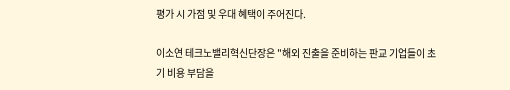평가 시 가점 및 우대 혜택이 주어진다.

이소연 테크노밸리혁신단장은 "해외 진출을 준비하는 판교 기업들이 초기 비용 부담을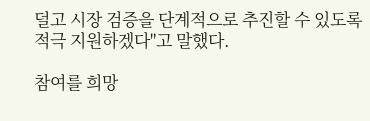덜고 시장 검증을 단계적으로 추진할 수 있도록 적극 지원하겠다"고 말했다.

참여를 희망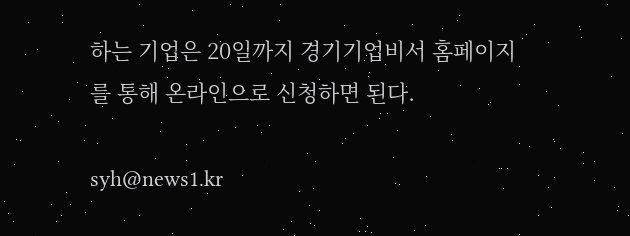하는 기업은 20일까지 경기기업비서 홈페이지를 통해 온라인으로 신청하면 된다.

syh@news1.kr